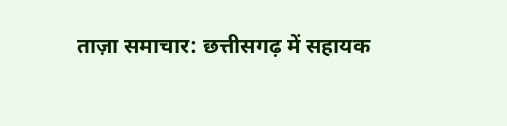ताज़ा समाचार: छत्तीसगढ़ में सहायक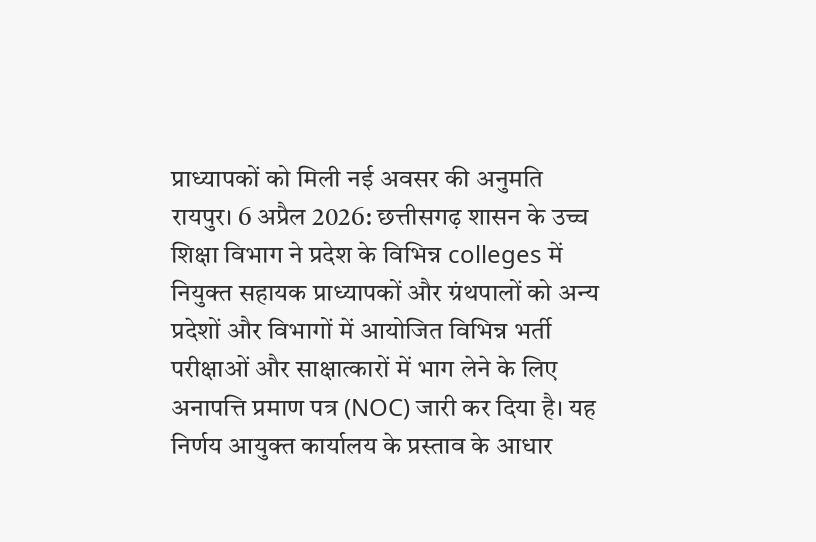प्राध्यापकों को मिली नई अवसर की अनुमति
रायपुर। 6 अप्रैल 2026: छत्तीसगढ़ शासन के उच्च शिक्षा विभाग ने प्रदेश के विभिन्न colleges में नियुक्त सहायक प्राध्यापकों और ग्रंथपालों को अन्य प्रदेशों और विभागों में आयोजित विभिन्न भर्ती परीक्षाओं और साक्षात्कारों में भाग लेने के लिए अनापत्ति प्रमाण पत्र (NOC) जारी कर दिया है। यह निर्णय आयुक्त कार्यालय के प्रस्ताव के आधार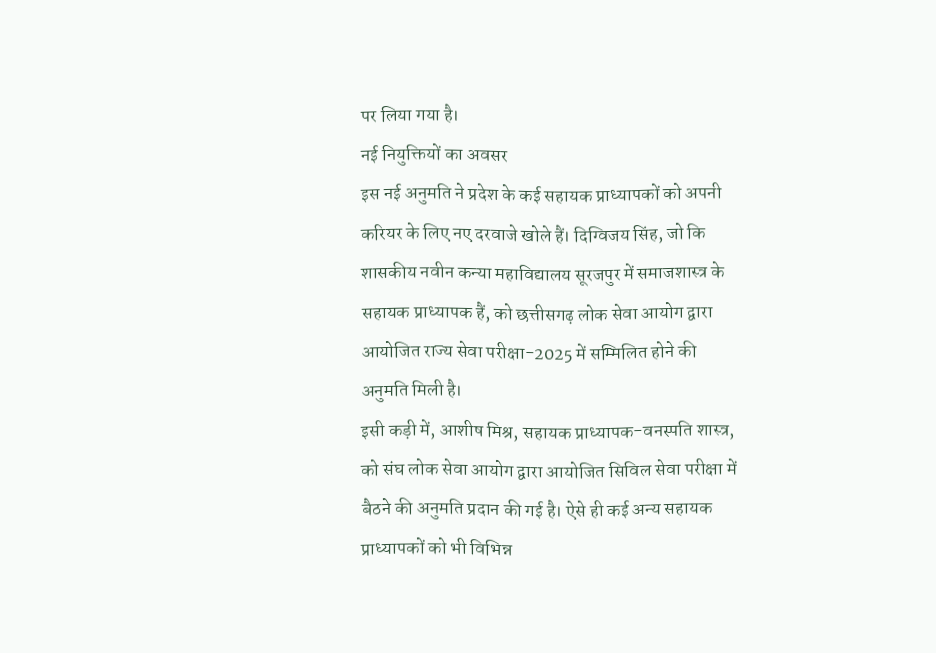पर लिया गया है।
नई नियुक्तियों का अवसर
इस नई अनुमति ने प्रदेश के कई सहायक प्राध्यापकों को अपनी करियर के लिए नए दरवाजे खोले हैं। दिग्विजय सिंह, जो कि शासकीय नवीन कन्या महाविद्यालय सूरजपुर में समाजशास्त्र के सहायक प्राध्यापक हैं, को छत्तीसगढ़ लोक सेवा आयोग द्वारा आयोजित राज्य सेवा परीक्षा-2025 में सम्मिलित होने की अनुमति मिली है।
इसी कड़ी में, आशीष मिश्र, सहायक प्राध्यापक-वनस्पति शास्त्र, को संघ लोक सेवा आयोग द्वारा आयोजित सिविल सेवा परीक्षा में बैठने की अनुमति प्रदान की गई है। ऐसे ही कई अन्य सहायक प्राध्यापकों को भी विभिन्न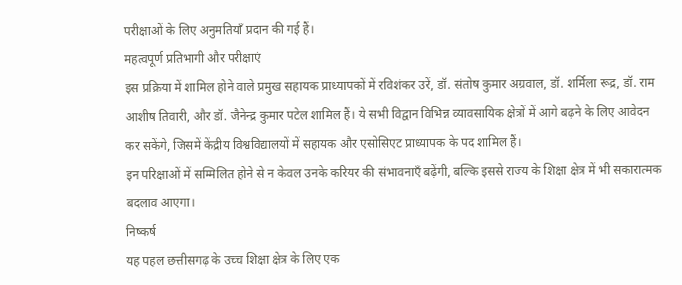परीक्षाओं के लिए अनुमतियाँ प्रदान की गई हैं।
महत्वपूर्ण प्रतिभागी और परीक्षाएं
इस प्रक्रिया में शामिल होने वाले प्रमुख सहायक प्राध्यापकों में रविशंकर उरें, डॉ. संतोष कुमार अग्रवाल, डॉ. शर्मिला रूद्र, डॉ. राम आशीष तिवारी, और डॉ. जैनेन्द्र कुमार पटेल शामिल हैं। ये सभी विद्वान विभिन्न व्यावसायिक क्षेत्रों में आगे बढ़ने के लिए आवेदन कर सकेंगे, जिसमें केंद्रीय विश्वविद्यालयों में सहायक और एसोसिएट प्राध्यापक के पद शामिल हैं।
इन परिक्षाओं में सम्मिलित होने से न केवल उनके करियर की संभावनाएँ बढ़ेंगी, बल्कि इससे राज्य के शिक्षा क्षेत्र में भी सकारात्मक बदलाव आएगा।
निष्कर्ष
यह पहल छत्तीसगढ़ के उच्च शिक्षा क्षेत्र के लिए एक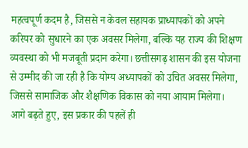महत्वपूर्ण कदम है, जिससे न केवल सहायक प्राध्यापकों को अपने करियर को सुधारने का एक अवसर मिलेगा, बल्कि यह राज्य की शिक्षण व्यवस्था को भी मजबूती प्रदान करेगा। छत्तीसगढ़ शासन की इस योजना से उम्मीद की जा रही है कि योग्य अध्यापकों को उचित अवसर मिलेगा, जिससे सामाजिक और शैक्षणिक विकास को नया आयाम मिलेगा।
आगे बढ़ते हुए, इस प्रकार की पहलें ही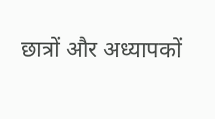छात्रों और अध्यापकों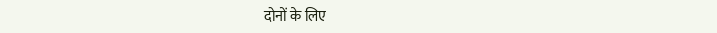दोनों के लिए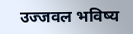उज्जवल भविष्य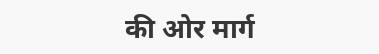की ओर मार्ग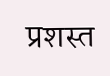प्रशस्त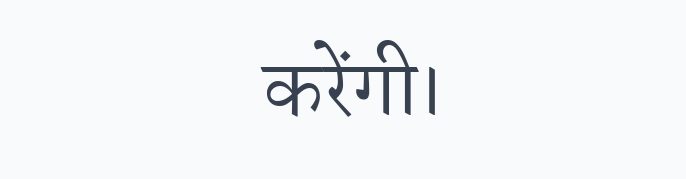करेंगी।